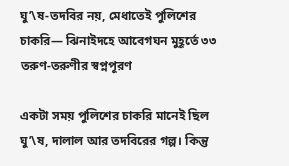ঘু’\ষ-তদবির নয়, মেধাতেই পুলিশের চাকরি— ঝিনাইদহে আবেগঘন মুহূর্তে ৩৩ তরুণ-তরুণীর স্বপ্নপূরণ

একটা সময় পুলিশের চাকরি মানেই ছিল ঘু’\ষ, দালাল আর তদবিরের গল্প। কিন্তু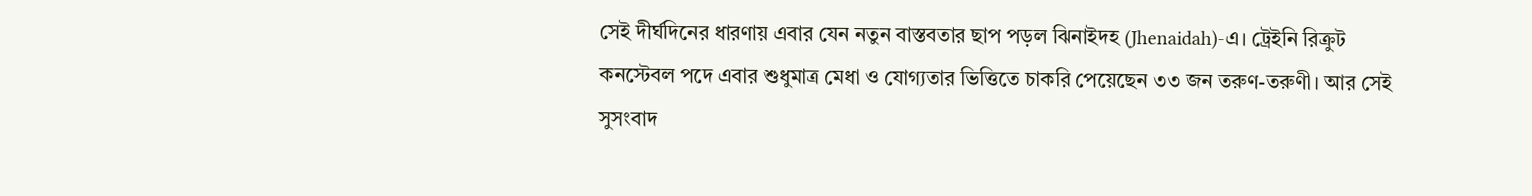সেই দীর্ঘদিনের ধারণায় এবার যেন নতুন বাস্তবতার ছাপ পড়ল ঝিনাইদহ (Jhenaidah)-এ। ট্রেইনি রিক্রুট কনস্টেবল পদে এবার শুধুমাত্র মেধা ও যোগ্যতার ভিত্তিতে চাকরি পেয়েছেন ৩৩ জন তরুণ-তরুণী। আর সেই সুসংবাদ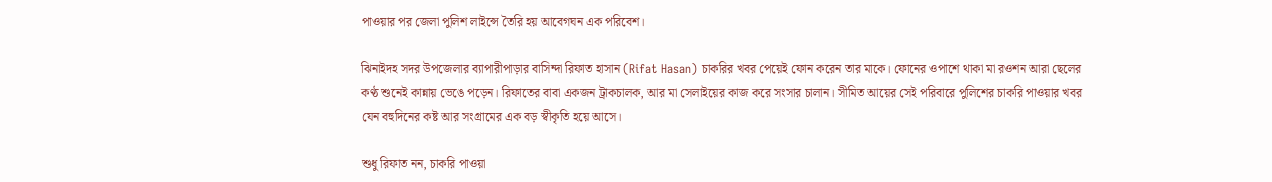পাওয়ার পর জেলা পুলিশ লাইন্সে তৈরি হয় আবেগঘন এক পরিবেশ।

ঝিনাইদহ সদর উপজেলার ব্যাপারীপাড়ার বাসিন্দা রিফাত হাসান (Rifat Hasan) চাকরির খবর পেয়েই ফোন করেন তার মাকে। ফোনের ওপাশে থাকা মা রওশন আরা ছেলের কণ্ঠ শুনেই কান্নায় ভেঙে পড়েন। রিফাতের বাবা একজন ট্রাকচালক, আর মা সেলাইয়ের কাজ করে সংসার চালান। সীমিত আয়ের সেই পরিবারে পুলিশের চাকরি পাওয়ার খবর যেন বহুদিনের কষ্ট আর সংগ্রামের এক বড় স্বীকৃতি হয়ে আসে।

শুধু রিফাত নন, চাকরি পাওয়া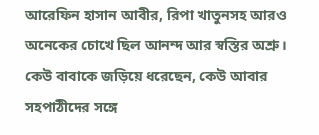আরেফিন হাসান আবীর, রিপা খাতুনসহ আরও অনেকের চোখে ছিল আনন্দ আর স্বস্তির অশ্রু। কেউ বাবাকে জড়িয়ে ধরেছেন, কেউ আবার সহপাঠীদের সঙ্গে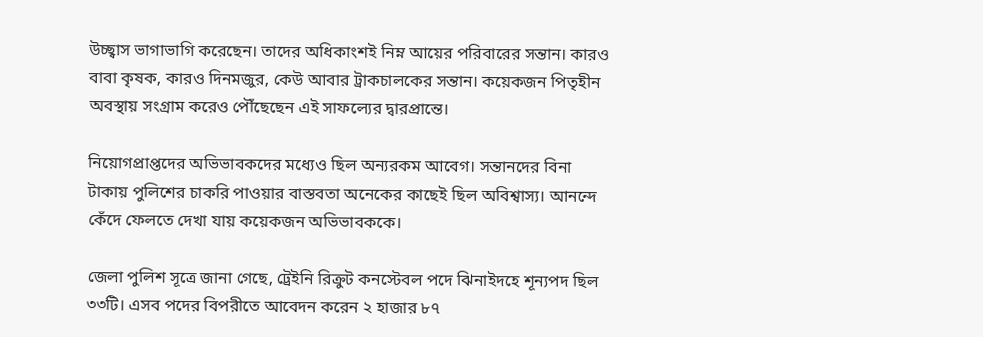উচ্ছ্বাস ভাগাভাগি করেছেন। তাদের অধিকাংশই নিম্ন আয়ের পরিবারের সন্তান। কারও বাবা কৃষক, কারও দিনমজুর, কেউ আবার ট্রাকচালকের সন্তান। কয়েকজন পিতৃহীন অবস্থায় সংগ্রাম করেও পৌঁছেছেন এই সাফল্যের দ্বারপ্রান্তে।

নিয়োগপ্রাপ্তদের অভিভাবকদের মধ্যেও ছিল অন্যরকম আবেগ। সন্তানদের বিনা টাকায় পুলিশের চাকরি পাওয়ার বাস্তবতা অনেকের কাছেই ছিল অবিশ্বাস্য। আনন্দে কেঁদে ফেলতে দেখা যায় কয়েকজন অভিভাবককে।

জেলা পুলিশ সূত্রে জানা গেছে, ট্রেইনি রিক্রুট কনস্টেবল পদে ঝিনাইদহে শূন্যপদ ছিল ৩৩টি। এসব পদের বিপরীতে আবেদন করেন ২ হাজার ৮৭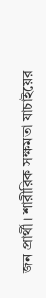জন প্রার্থী। শারীরিক সক্ষমতা যাচাইয়ের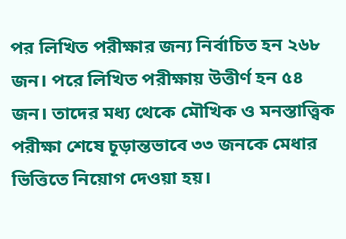পর লিখিত পরীক্ষার জন্য নির্বাচিত হন ২৬৮ জন। পরে লিখিত পরীক্ষায় উত্তীর্ণ হন ৫৪ জন। তাদের মধ্য থেকে মৌখিক ও মনস্তাত্ত্বিক পরীক্ষা শেষে চূড়ান্তভাবে ৩৩ জনকে মেধার ভিত্তিতে নিয়োগ দেওয়া হয়।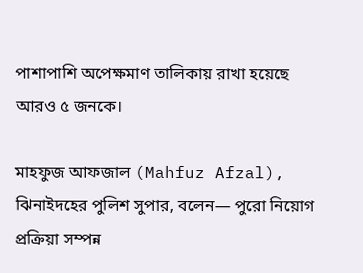পাশাপাশি অপেক্ষমাণ তালিকায় রাখা হয়েছে আরও ৫ জনকে।

মাহফুজ আফজাল (Mahfuz Afzal), ঝিনাইদহের পুলিশ সুপার, বলেন— পুরো নিয়োগ প্রক্রিয়া সম্পন্ন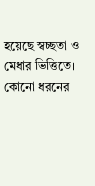হয়েছে স্বচ্ছতা ও মেধার ভিত্তিতে। কোনো ধরনের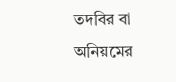তদবির বা অনিয়মের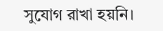সুযোগ রাখা হয়নি।